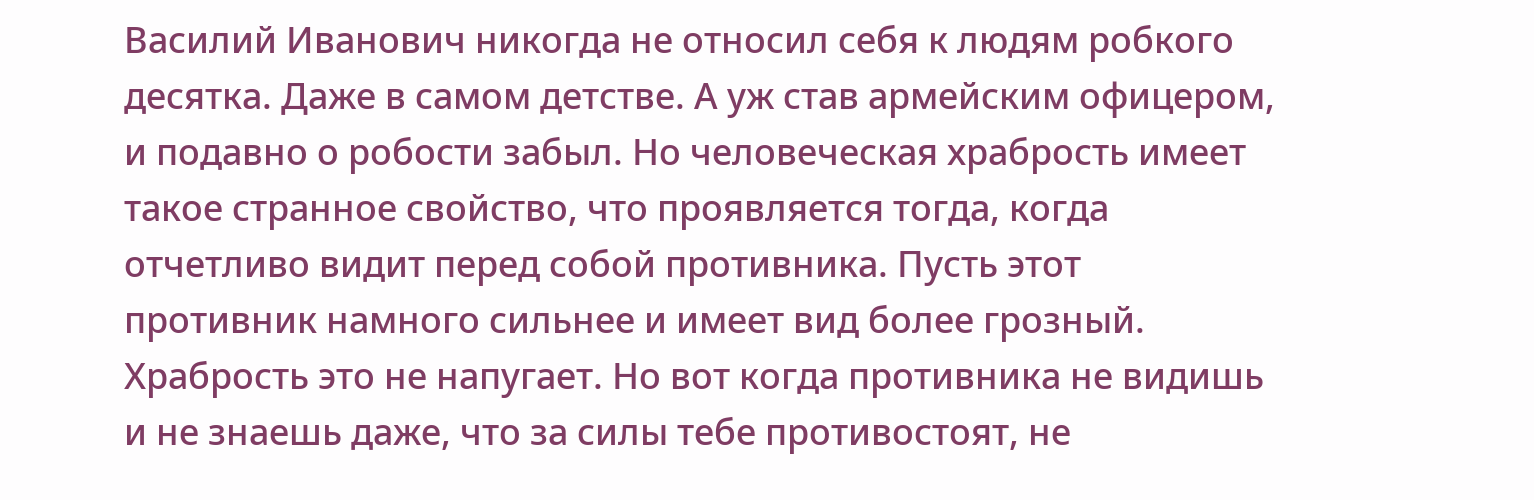Василий Иванович никогда не относил себя к людям робкого десятка. Даже в самом детстве. А уж став армейским офицером, и подавно о робости забыл. Но человеческая храбрость имеет такое странное свойство, что проявляется тогда, когда отчетливо видит перед собой противника. Пусть этот противник намного сильнее и имеет вид более грозный. Храбрость это не напугает. Но вот когда противника не видишь и не знаешь даже, что за силы тебе противостоят, не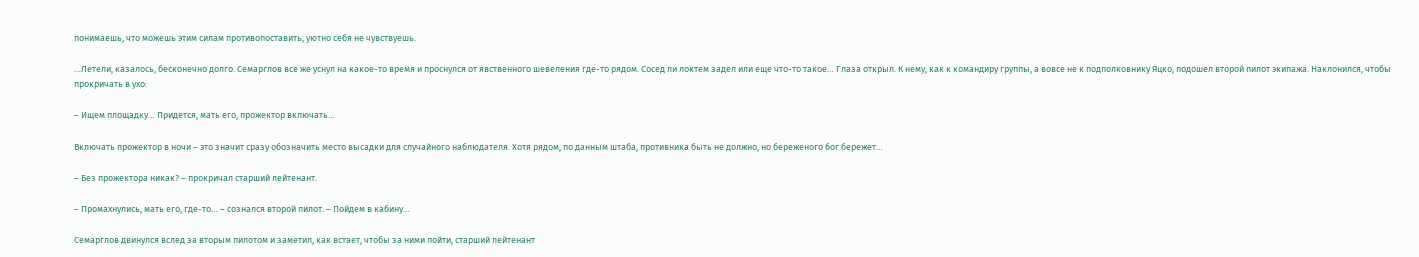понимаешь, что можешь этим силам противопоставить, уютно себя не чувствуешь.

…Летели, казалось, бесконечно долго. Семарглов все же уснул на какое-то время и проснулся от явственного шевеления где-то рядом. Сосед ли локтем задел или еще что-то такое… Глаза открыл. К нему, как к командиру группы, а вовсе не к подполковнику Яцко, подошел второй пилот экипажа. Наклонился, чтобы прокричать в ухо:

– Ищем площадку… Придется, мать его, прожектор включать…

Включать прожектор в ночи – это значит сразу обозначить место высадки для случайного наблюдателя. Хотя рядом, по данным штаба, противника быть не должно, но береженого бог бережет…

– Без прожектора никак? – прокричал старший лейтенант.

– Промахнулись, мать его, где-то… – сознался второй пилот. – Пойдем в кабину…

Семарглов двинулся вслед за вторым пилотом и заметил, как встает, чтобы за ними пойти, старший лейтенант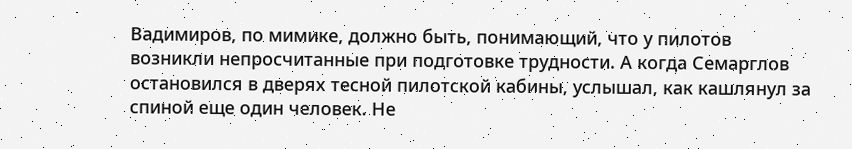Вадимиров, по мимике, должно быть, понимающий, что у пилотов возникли непросчитанные при подготовке трудности. А когда Семарглов остановился в дверях тесной пилотской кабины, услышал, как кашлянул за спиной еще один человек. Не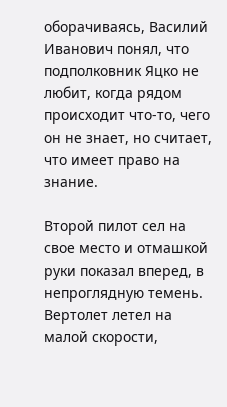оборачиваясь, Василий Иванович понял, что подполковник Яцко не любит, когда рядом происходит что-то, чего он не знает, но считает, что имеет право на знание.

Второй пилот сел на свое место и отмашкой руки показал вперед, в непроглядную темень. Вертолет летел на малой скорости,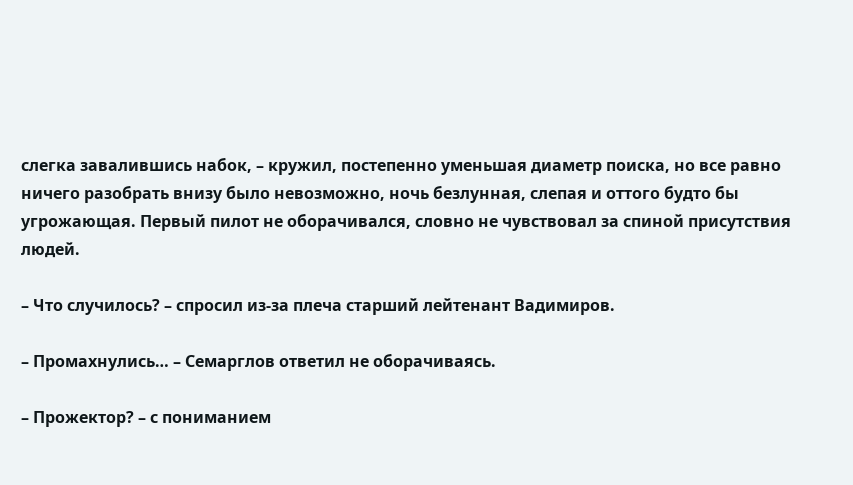слегка завалившись набок, – кружил, постепенно уменьшая диаметр поиска, но все равно ничего разобрать внизу было невозможно, ночь безлунная, слепая и оттого будто бы угрожающая. Первый пилот не оборачивался, словно не чувствовал за спиной присутствия людей.

– Что случилось? – спросил из-за плеча старший лейтенант Вадимиров.

– Промахнулись… – Семарглов ответил не оборачиваясь.

– Прожектор? – с пониманием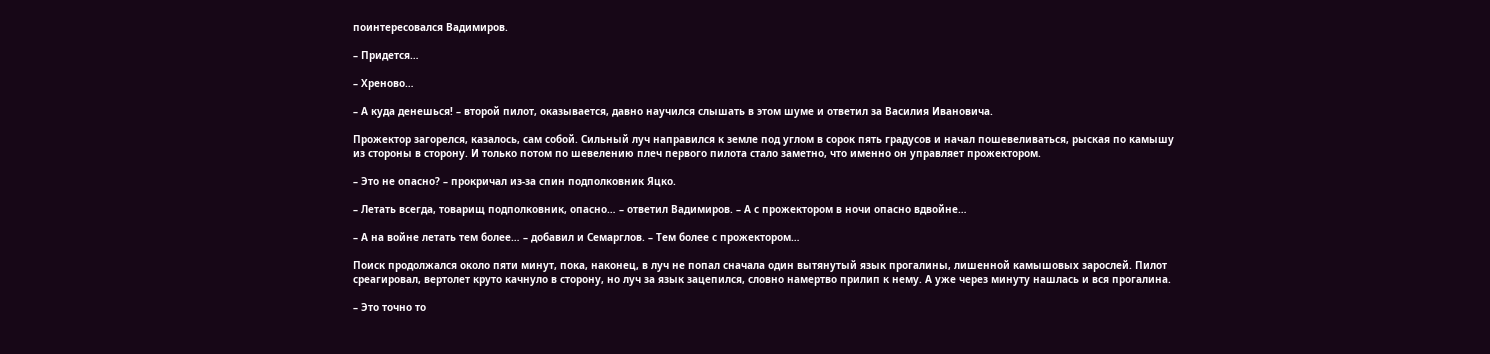поинтересовался Вадимиров.

– Придется…

– Хреново…

– А куда денешься! – второй пилот, оказывается, давно научился слышать в этом шуме и ответил за Василия Ивановича.

Прожектор загорелся, казалось, сам собой. Сильный луч направился к земле под углом в сорок пять градусов и начал пошевеливаться, рыская по камышу из стороны в сторону. И только потом по шевелению плеч первого пилота стало заметно, что именно он управляет прожектором.

– Это не опасно? – прокричал из-за спин подполковник Яцко.

– Летать всегда, товарищ подполковник, опасно… – ответил Вадимиров. – А с прожектором в ночи опасно вдвойне…

– А на войне летать тем более… – добавил и Семарглов. – Тем более с прожектором…

Поиск продолжался около пяти минут, пока, наконец, в луч не попал сначала один вытянутый язык прогалины, лишенной камышовых зарослей. Пилот среагировал, вертолет круто качнуло в сторону, но луч за язык зацепился, словно намертво прилип к нему. А уже через минуту нашлась и вся прогалина.

– Это точно то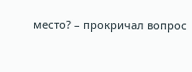место? – прокричал вопрос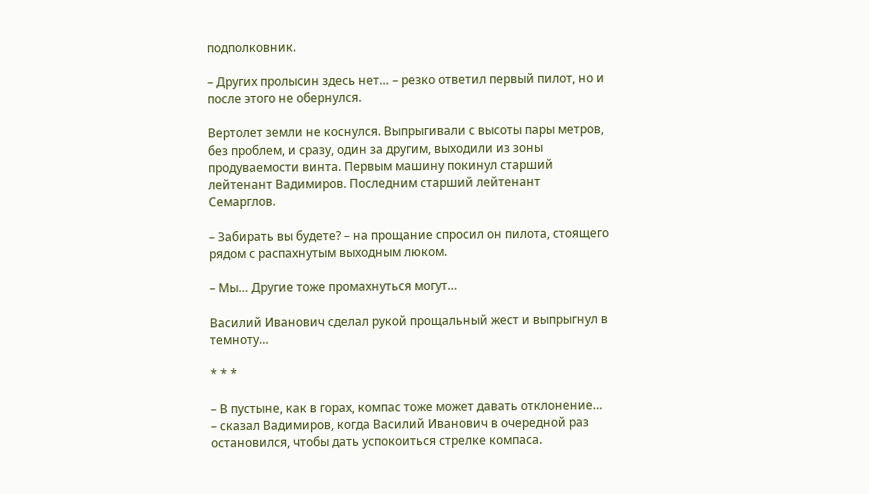подполковник.

– Других пролысин здесь нет… – резко ответил первый пилот, но и после этого не обернулся.

Вертолет земли не коснулся. Выпрыгивали с высоты пары метров, без проблем, и сразу, один за другим, выходили из зоны продуваемости винта. Первым машину покинул старший лейтенант Вадимиров. Последним старший лейтенант Семарглов.

– Забирать вы будете? – на прощание спросил он пилота, стоящего рядом с распахнутым выходным люком.

– Мы… Другие тоже промахнуться могут…

Василий Иванович сделал рукой прощальный жест и выпрыгнул в темноту…

* * *

– В пустыне, как в горах, компас тоже может давать отклонение… – сказал Вадимиров, когда Василий Иванович в очередной раз остановился, чтобы дать успокоиться стрелке компаса.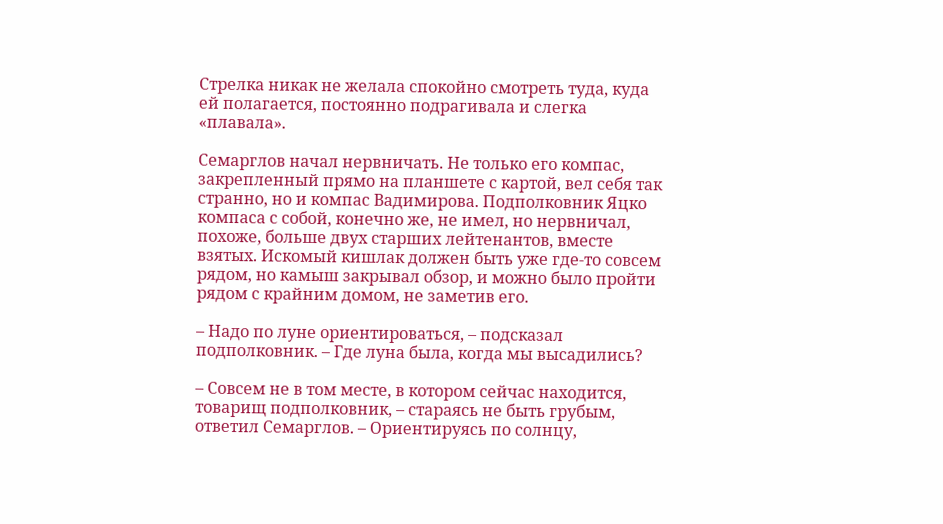Стрелка никак не желала спокойно смотреть туда, куда ей полагается, постоянно подрагивала и слегка «плавала».

Семарглов начал нервничать. Не только его компас, закрепленный прямо на планшете с картой, вел себя так странно, но и компас Вадимирова. Подполковник Яцко компаса с собой, конечно же, не имел, но нервничал, похоже, больше двух старших лейтенантов, вместе взятых. Искомый кишлак должен быть уже где-то совсем рядом, но камыш закрывал обзор, и можно было пройти рядом с крайним домом, не заметив его.

– Надо по луне ориентироваться, – подсказал подполковник. – Где луна была, когда мы высадились?

– Совсем не в том месте, в котором сейчас находится, товарищ подполковник, – стараясь не быть грубым, ответил Семарглов. – Ориентируясь по солнцу,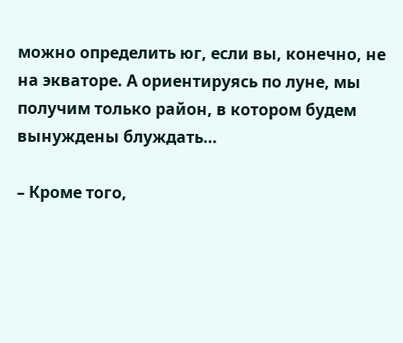можно определить юг, если вы, конечно, не на экваторе. А ориентируясь по луне, мы получим только район, в котором будем вынуждены блуждать…

– Кроме того,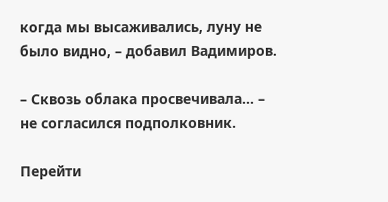когда мы высаживались, луну не было видно, – добавил Вадимиров.

– Сквозь облака просвечивала… – не согласился подполковник.

Перейти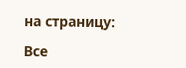на страницу:

Все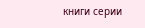книги серии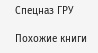Спецназ ГРУ

Похожие книги